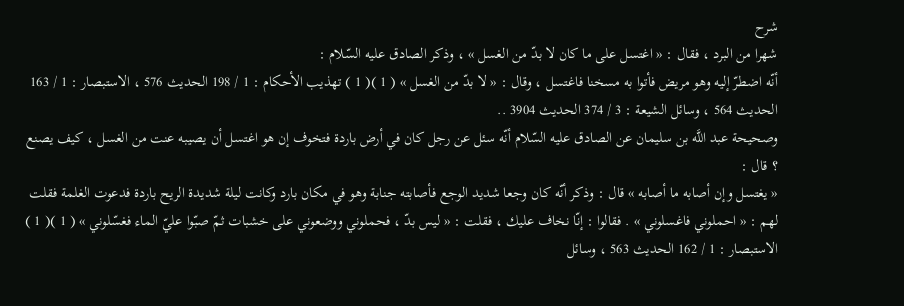شرح
شهرا من البرد ، فقال : « اغتسل على ما كان لا بدّ من الغسل » ، وذكر الصادق عليه السّلام :
أنّه اضطرّ إليه وهو مريض فأتوا به مسخنا فاغتسل ، وقال : « لا بدّ من الغسل » ( 1 )( 1 ) تهذيب الأحكام : 1 / 198 الحديث 576 ، الاستبصار : 1 / 163 الحديث 564 ، وسائل الشيعة : 3 / 374 الحديث 3904 ..
وصحيحة عبد اللَّه بن سليمان عن الصادق عليه السّلام أنّه سئل عن رجل كان في أرض باردة فتخوف إن هو اغتسل أن يصيبه عنت من الغسل ، كيف يصنع ؟ قال :
« يغتسل وإن أصابه ما أصابه » قال : وذكر أنّه كان وجعا شديد الوجع فأصابته جنابة وهو في مكان بارد وكانت ليلة شديدة الريح باردة فدعوت الغلمة فقلت لهم : « احملوني فاغسلوني » . فقالوا : إنّا نخاف عليك ، فقلت : « ليس بدّ ، فحملوني ووضعوني على خشبات ثمّ صبّوا عليّ الماء فغسّلوني » ( 1 )( 1 ) الاستبصار : 1 / 162 الحديث 563 ، وسائل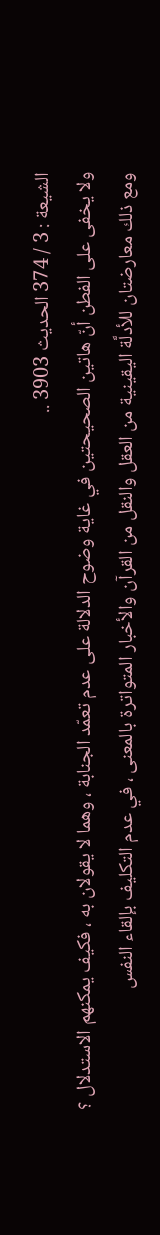الشيعة : 3 / 374 الحديث 3903 ..
ولا يخفى على الفطن أنّ هاتين الصحيحتين في غاية وضوح الدلالة على عدم تعمّد الجنابة ، وهما لا يقولان به ، فكيف يمكنهم الاستدلال ؟
ومع ذلك معارضتان للأدلَّة اليقينية من العقل والنقل من القرآن والأخبار المتواترة بالمعنى ، في عدم التكليف بإلقاء النفس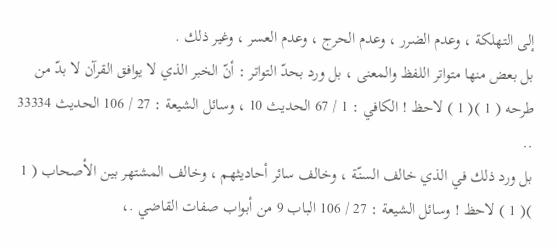إلى التهلكة ، وعدم الضرر ، وعدم الحرج ، وعدم العسر ، وغير ذلك .
بل بعض منها متواتر اللفظ والمعنى ، بل ورد بحدّ التواتر : أنّ الخبر الذي لا يوافق القرآن لا بدّ من طرحه ( 1 )( 1 ) لاحظ ! الكافي : 1 / 67 الحديث 10 ، وسائل الشيعة : 27 / 106 الحديث 33334 ..
بل ورد ذلك في الذي خالف السنّة ، وخالف سائر أحاديثهم ، وخالف المشتهر بين الأصحاب ( 1 )( 1 ) لاحظ ! وسائل الشيعة : 27 / 106 الباب 9 من أبواب صفات القاضي .،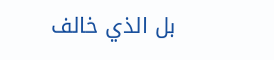بل الذي خالف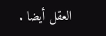العقل أيضا .